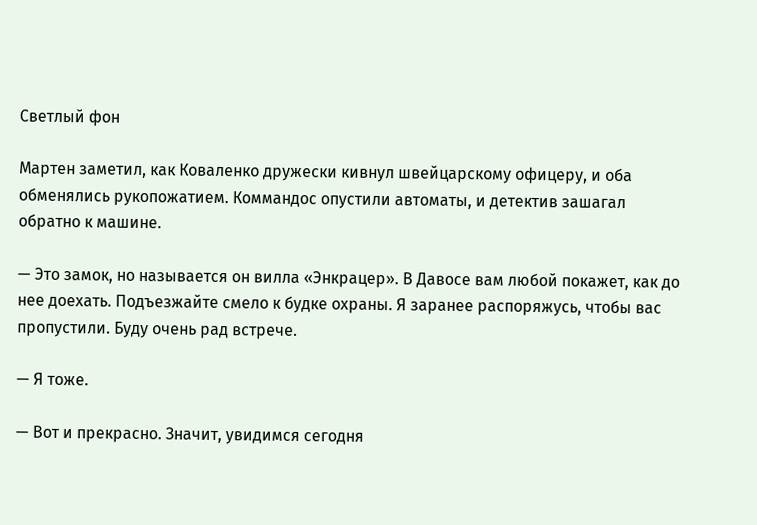Светлый фон

Мартен заметил, как Коваленко дружески кивнул швейцарскому офицеру, и оба обменялись рукопожатием. Коммандос опустили автоматы, и детектив зашагал обратно к машине.

— Это замок, но называется он вилла «Энкрацер». В Давосе вам любой покажет, как до нее доехать. Подъезжайте смело к будке охраны. Я заранее распоряжусь, чтобы вас пропустили. Буду очень рад встрече.

— Я тоже.

— Вот и прекрасно. Значит, увидимся сегодня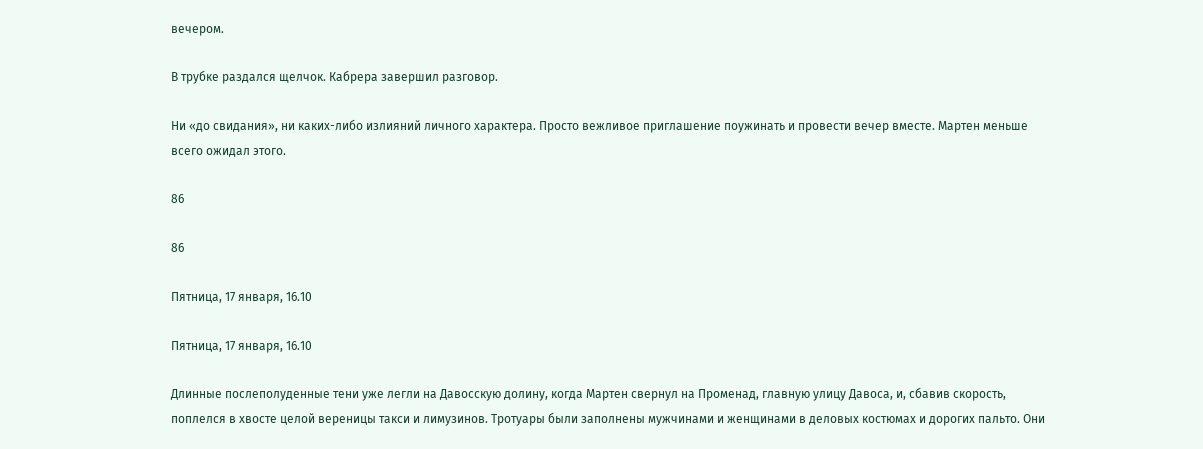вечером.

В трубке раздался щелчок. Кабрера завершил разговор.

Ни «до свидания», ни каких-либо излияний личного характера. Просто вежливое приглашение поужинать и провести вечер вместе. Мартен меньше всего ожидал этого.

86

86

Пятница, 17 января, 16.10

Пятница, 17 января, 16.10

Длинные послеполуденные тени уже легли на Давосскую долину, когда Мартен свернул на Променад, главную улицу Давоса, и, сбавив скорость, поплелся в хвосте целой вереницы такси и лимузинов. Тротуары были заполнены мужчинами и женщинами в деловых костюмах и дорогих пальто. Они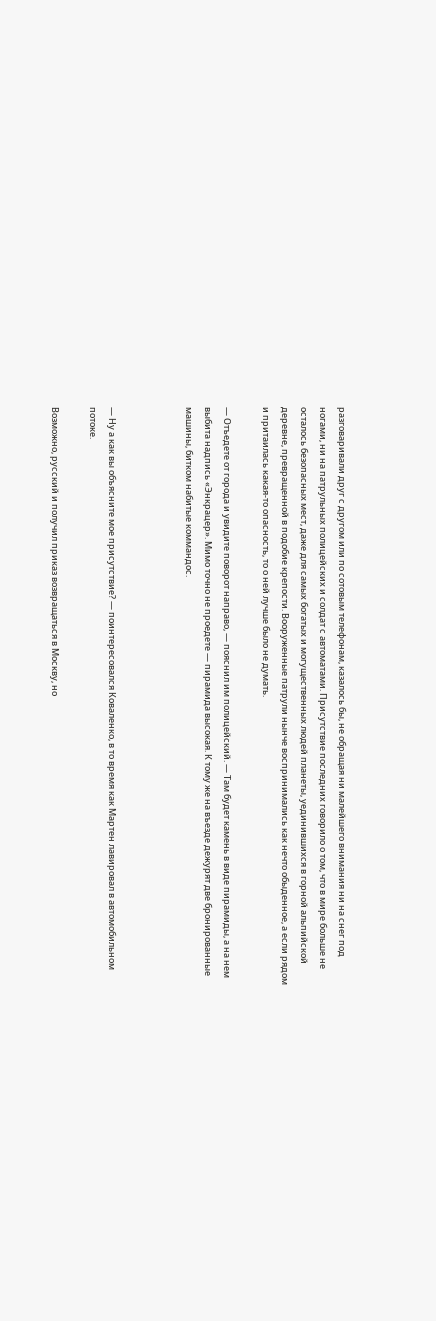разговаривали друг с другом или по сотовым телефонам, казалось бы, не обращая ни малейшего внимания ни на снег под ногами, ни на патрульных полицейских и солдат с автоматами. Присутствие последних говорило о том, что в мире больше не осталось безопасных мест, даже для самых богатых и могущественных людей планеты, уединившихся в горной альпийской деревне, превращенной в подобие крепости. Вооруженные патрули нынче воспринимались как нечто обыденное, а если рядом и притаилась какая-то опасность, то о ней лучше было не думать.

— Отъедете от города и увидите поворот направо, — пояснил им полицейский. — Там будет камень в виде пирамиды, а на нем выбита надпись «Энкрацер». Мимо точно не проедете — пирамида высокая. К тому же на въезде дежурят две бронированные машины, битком набитые коммандос.



— Ну а как вы объясните мое присутствие? — поинтересовался Коваленко, в то время как Мартен лавировал в автомобильном потоке.

Возможно, русский и получил приказ возвращаться в Москву, но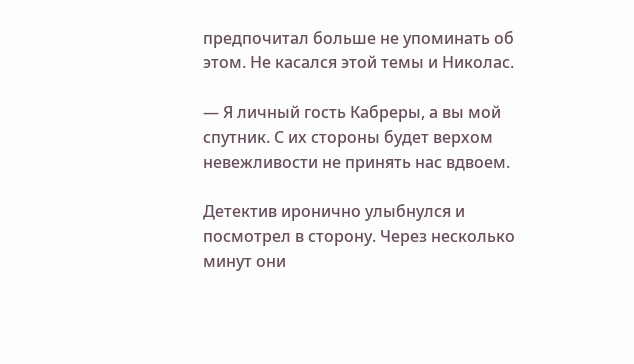предпочитал больше не упоминать об этом. Не касался этой темы и Николас.

— Я личный гость Кабреры, а вы мой спутник. С их стороны будет верхом невежливости не принять нас вдвоем.

Детектив иронично улыбнулся и посмотрел в сторону. Через несколько минут они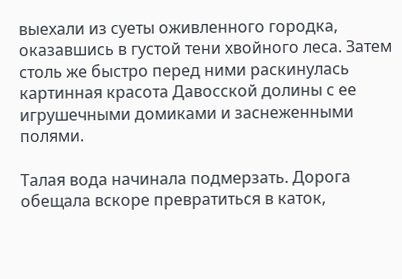выехали из суеты оживленного городка, оказавшись в густой тени хвойного леса. Затем столь же быстро перед ними раскинулась картинная красота Давосской долины с ее игрушечными домиками и заснеженными полями.

Талая вода начинала подмерзать. Дорога обещала вскоре превратиться в каток,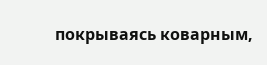покрываясь коварным,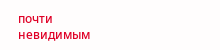почти невидимым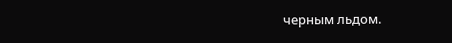черным льдом.